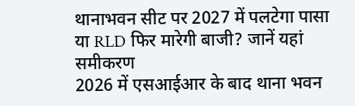थानाभवन सीट पर 2027 में पलटेगा पासा या RLD फिर मारेगी बाजी? जानें यहां समीकरण
2026 में एसआईआर के बाद थाना भवन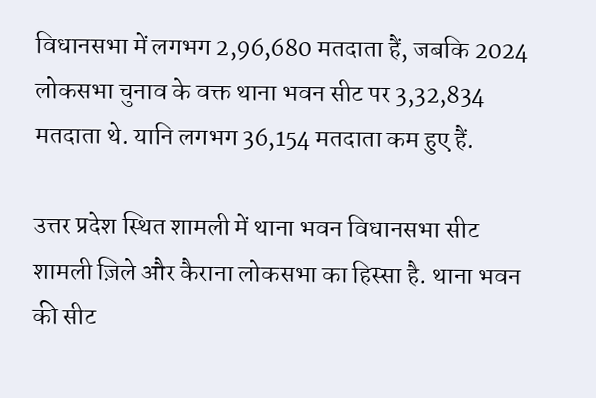विधानसभा में लगभग 2,96,680 मतदाता हैं, जबकि 2024 लोकसभा चुनाव के वक्त थाना भवन सीट पर 3,32,834 मतदाता थे. यानि लगभग 36,154 मतदाता कम हुए हैं.

उत्तर प्रदेश स्थित शामली में थाना भवन विधानसभा सीट शामली ज़िले और कैराना लोकसभा का हिस्सा है. थाना भवन की सीट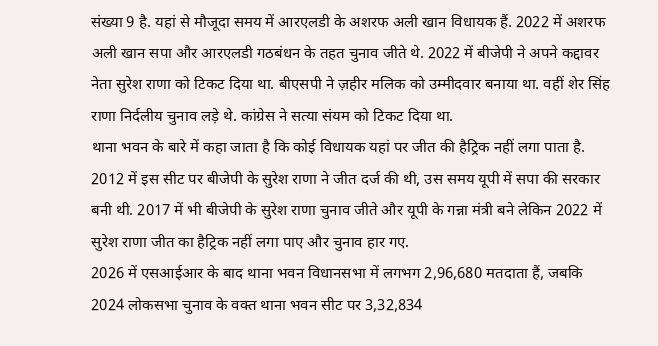संख्या 9 है. यहां से मौजूदा समय में आरएलडी के अशरफ अली खान विधायक हैं. 2022 में अशरफ अली खान सपा और आरएलडी गठबंधन के तहत चुनाव जीते थे. 2022 में बीजेपी ने अपने कद्दावर नेता सुरेश राणा को टिकट दिया था. बीएसपी ने ज़हीर मलिक को उम्मीदवार बनाया था. वहीं शेर सिंह राणा निर्दलीय चुनाव लड़े थे. कांग्रेस ने सत्या संयम को टिकट दिया था.
थाना भवन के बारे में कहा जाता है कि कोई विधायक यहां पर जीत की हैट्रिक नहीं लगा पाता है. 2012 में इस सीट पर बीजेपी के सुरेश राणा ने जीत दर्ज की थी, उस समय यूपी में सपा की सरकार बनी थी. 2017 में भी बीजेपी के सुरेश राणा चुनाव जीते और यूपी के गन्ना मंत्री बने लेकिन 2022 में सुरेश राणा जीत का हैट्रिक नहीं लगा पाए और चुनाव हार गए.
2026 में एसआईआर के बाद थाना भवन विधानसभा में लगभग 2,96,680 मतदाता हैं, जबकि 2024 लोकसभा चुनाव के वक्त थाना भवन सीट पर 3,32,834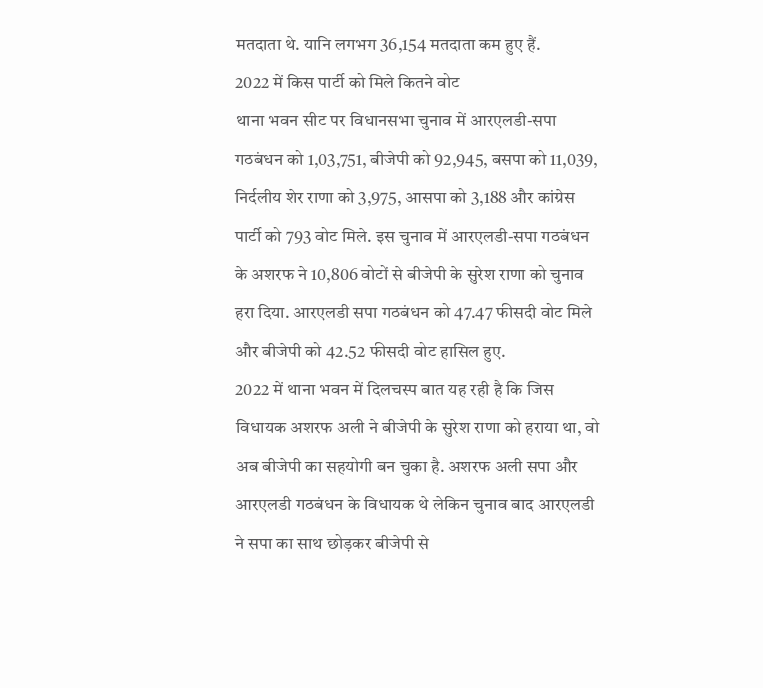मतदाता थे. यानि लगभग 36,154 मतदाता कम हुए हैं.
2022 में किस पार्टी को मिले कितने वोट
थाना भवन सीट पर विधानसभा चुनाव में आरएलडी-सपा गठबंधन को 1,03,751, बीजेपी को 92,945, बसपा को 11,039, निर्दलीय शेर राणा को 3,975, आसपा को 3,188 और कांग्रेस पार्टी को 793 वोट मिले. इस चुनाव में आरएलडी-सपा गठबंधन के अशरफ ने 10,806 वोटों से बीजेपी के सुरेश राणा को चुनाव हरा दिया. आरएलडी सपा गठबंधन को 47.47 फीसदी वोट मिले और बीजेपी को 42.52 फीसदी वोट हासिल हुए.
2022 में थाना भवन में दिलचस्प बात यह रही है कि जिस विधायक अशरफ अली ने बीजेपी के सुरेश राणा को हराया था, वो अब बीजेपी का सहयोगी बन चुका है. अशरफ अली सपा और आरएलडी गठबंधन के विधायक थे लेकिन चुनाव बाद आरएलडी ने सपा का साथ छोड़कर बीजेपी से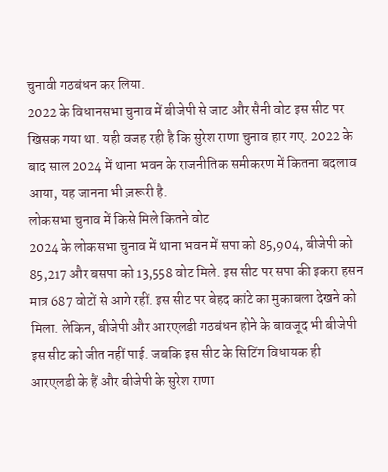चुनावी गठबंधन कर लिया.
2022 के विधानसभा चुनाव में बीजेपी से जाट और सैनी वोट इस सीट पर खिसक गया था. यही वजह रही है कि सुरेश राणा चुनाव हार गए. 2022 के बाद साल 2024 में थाना भवन के राजनीतिक समीकरण में कितना बदलाव आया, यह जानना भी ज़रूरी है.
लोकसभा चुनाव में किसे मिले कितने वोट
2024 के लोकसभा चुनाव में थाना भवन में सपा को 85,904, बीजेपी को 85,217 और बसपा को 13,558 वोट मिले. इस सीट पर सपा की इकरा हसन मात्र 687 वोटों से आगे रहीं. इस सीट पर बेहद कांटे का मुकाबला देखने को मिला. लेकिन, बीजेपी और आरएलडी गठबंधन होने के बावजूद भी बीजेपी इस सीट को जीत नहीं पाई. जबकि इस सीट के सिटिंग विधायक ही आरएलडी के हैं और बीजेपी के सुरेश राणा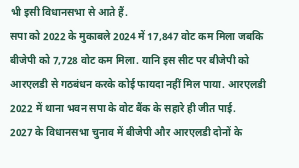भी इसी विधानसभा से आते हैं.
सपा को 2022 के मुकाबले 2024 में 17,847 वोट कम मिला जबकि बीजेपी को 7,728 वोट कम मिला. यानि इस सीट पर बीजेपी को आरएलडी से गठबंधन करके कोई फायदा नहीं मिल पाया. आरएलडी 2022 में थाना भवन सपा के वोट बैंक के सहारे ही जीत पाई.
2027 के विधानसभा चुनाव में बीजेपी और आरएलडी दोनों के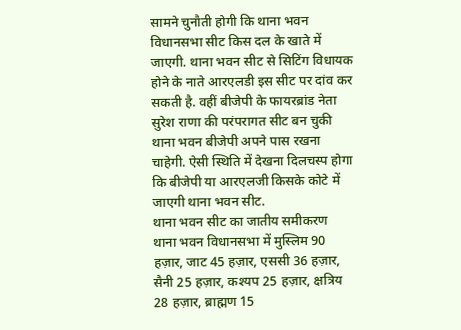सामने चुनौती होगी कि थाना भवन विधानसभा सीट किस दल के खाते में जाएगी. थाना भवन सीट से सिटिंग विधायक होने के नाते आरएलडी इस सीट पर दांव कर सकती है. वहीं बीजेपी के फायरब्रांड नेता सुरेश राणा की परंपरागत सीट बन चुकी थाना भवन बीजेपी अपने पास रखना चाहेगी. ऐसी स्थिति में देखना दिलचस्प होगा कि बीजेपी या आरएलजी किसके कोटे में जाएगी थाना भवन सीट.
थाना भवन सीट का जातीय समीकरण
थाना भवन विधानसभा में मुस्लिम 90 हज़ार, जाट 45 हज़ार, एससी 36 हज़ार, सैनी 25 हज़ार, कश्यप 25 हज़ार, क्षत्रिय 28 हज़ार, ब्राह्मण 15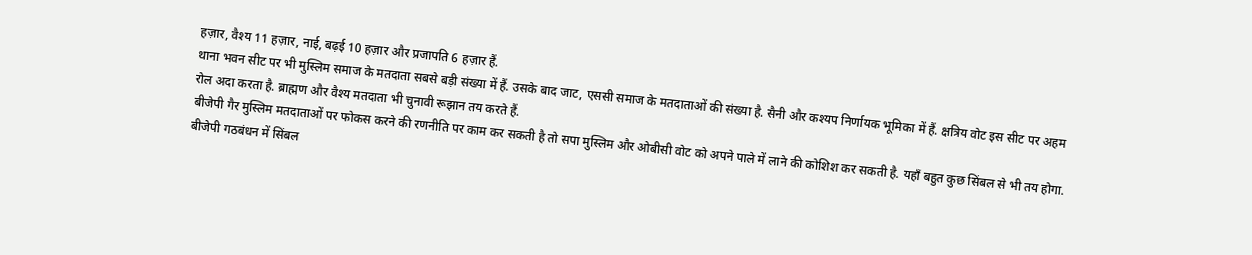हज़ार, वैश्य 11 हज़ार, नाई, बढ़ई 10 हज़ार और प्रजापति 6 हज़ार हैं.
थाना भवन सीट पर भी मुस्लिम समाज के मतदाता सबसे बड़ी संख्या में हैं. उसके बाद जाट, एससी समाज के मतदाताओं की संख्या है. सैनी और कश्यप निर्णायक भूमिका में हैं. क्षत्रिय वोट इस सीट पर अहम रोल अदा करता है. ब्राह्मण और वैश्य मतदाता भी चुनावी रूझान तय करते हैं.
बीजेपी गैर मुस्लिम मतदाताओं पर फोकस करने की रणनीति पर काम कर सकती है तो सपा मुस्लिम और ओबीसी वोट को अपने पाले में लाने की कोशिश कर सकती है. यहाँ बहुत कुछ सिंबल से भी तय होगा. बीजेपी गठबंधन में सिंबल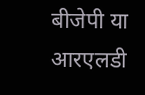बीजेपी या आरएलडी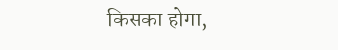किसका होगा,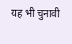यह भी चुनावी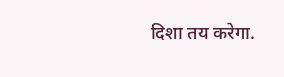दिशा तय करेगा.